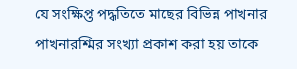যে সংক্ষিপ্ত পদ্ধতিতে মাছের বিভিন্ন পাখনার পাখনারশ্মির সংখ্যা প্রকাশ করা হয় তাকে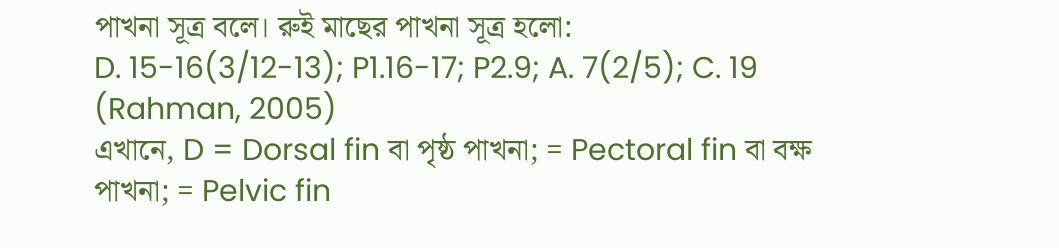পাখনা সূত্র বলে। রুই মাছের পাখনা সূত্র হলো:
D. 15-16(3/12-13); P1.16-17; P2.9; A. 7(2/5); C. 19 (Rahman, 2005)
এখানে, D = Dorsal fin বা পৃষ্ঠ পাখনা; = Pectoral fin বা বক্ষ
পাখনা; = Pelvic fin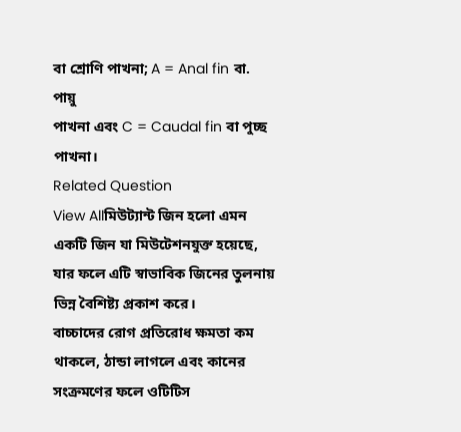বা শ্রোণি পাখনা; A = Anal fin বা. পায়ু
পাখনা এবং C = Caudal fin বা পুচ্ছ পাখনা।
Related Question
View Allমিউট্যান্ট জিন হলো এমন একটি জিন যা মিউটেশনযুক্ত হয়েছে, যার ফলে এটি স্বাভাবিক জিনের তুলনায় ভিন্ন বৈশিষ্ট্য প্রকাশ করে।
বাচ্চাদের রোগ প্রতিরোধ ক্ষমতা কম থাকলে, ঠান্ডা লাগলে এবং কানের সংক্রমণের ফলে ওটিটিস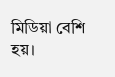মিডিয়া বেশি হয়।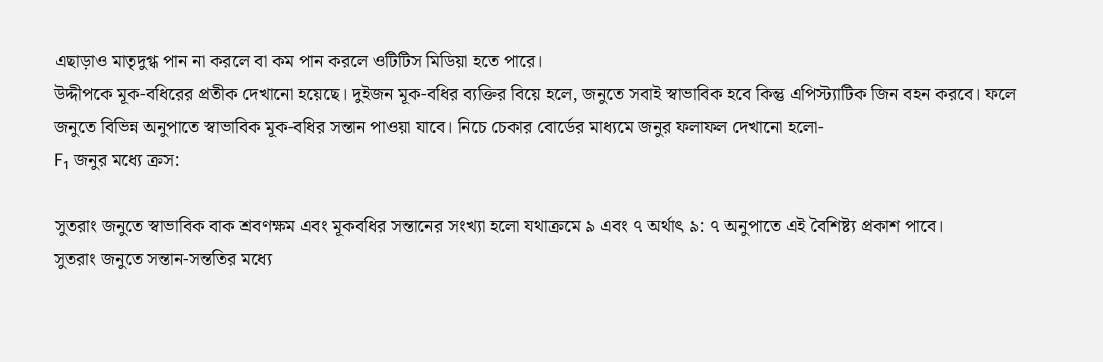এছাড়াও মাতৃদুগ্ধ পান না করলে বা কম পান করলে ওটিটিস মিডিয়া হতে পারে।
উদ্দীপকে মূক-বধিরের প্রতীক দেখানো হয়েছে। দুইজন মূক-বধির ব্যক্তির বিয়ে হলে, জনুতে সবাই স্বাভাবিক হবে কিন্তু এপিস্ট্যাটিক জিন বহন করবে। ফলে জনুতে বিভিন্ন অনুপাতে স্বাভাবিক মূক-বধির সন্তান পাওয়া যাবে। নিচে চেকার বোর্ডের মাধ্যমে জনুর ফলাফল দেখানো হলো-
F₁ জনুর মধ্যে ক্রস:

সুতরাং জনুতে স্বাভাবিক বাক শ্রবণক্ষম এবং মূকবধির সন্তানের সংখ্যা হলো যথাক্রমে ৯ এবং ৭ অর্থাৎ ৯: ৭ অনুপাতে এই বৈশিষ্ট্য প্রকাশ পাবে।
সুতরাং জনুতে সন্তান-সন্ততির মধ্যে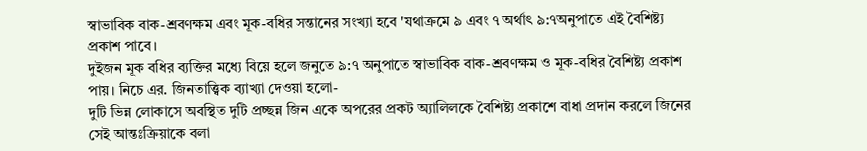স্বাভাবিক বাক-শ্রবণক্ষম এবং মূক-বধির সন্তানের সংখ্যা হবে 'যথাক্রমে ৯ এবং ৭ অর্থাৎ ৯:৭অনুপাতে এই বৈশিষ্ট্য প্রকাশ পাবে।
দুইজন মূক বধির ব্যক্তির মধ্যে বিয়ে হলে জনুতে ৯:৭ অনুপাতে স্বাভাবিক বাক-শ্রবণক্ষম ও মূক-বধির বৈশিষ্ট্য প্রকাশ পায়। নিচে এর. জিনতাত্ত্বিক ব্যাখ্যা দেওয়া হলো-
দুটি ভিন্ন লোকাসে অবস্থিত দুটি প্রচ্ছন্ন জিন একে অপরের প্রকট অ্যালিলকে বৈশিষ্ট্য প্রকাশে বাধা প্রদান করলে জিনের সেই আন্তঃক্রিয়াকে বলা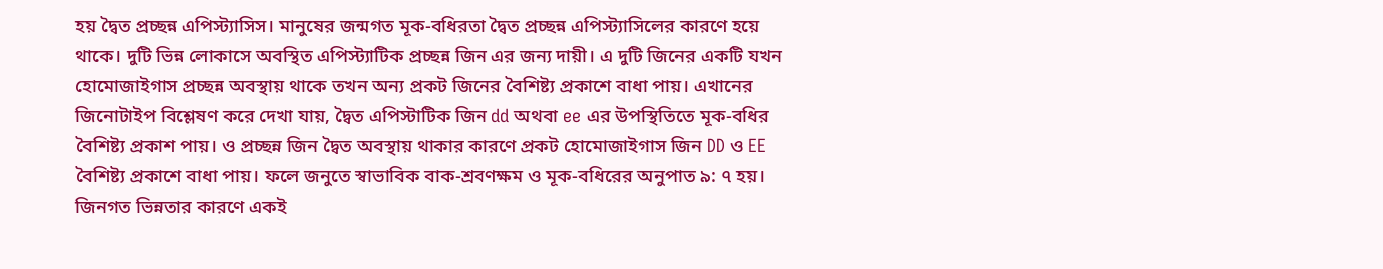হয় দ্বৈত প্রচ্ছন্ন এপিস্ট্যাসিস। মানুষের জন্মগত মূক-বধিরতা দ্বৈত প্রচ্ছন্ন এপিস্ট্যাসিলের কারণে হয়ে থাকে। দুটি ভিন্ন লোকাসে অবস্থিত এপিস্ট্যাটিক প্রচ্ছন্ন জিন এর জন্য দায়ী। এ দুটি জিনের একটি যখন হোমোজাইগাস প্রচ্ছন্ন অবস্থায় থাকে তখন অন্য প্রকট জিনের বৈশিষ্ট্য প্রকাশে বাধা পায়। এখানের জিনোটাইপ বিশ্লেষণ করে দেখা যায়, দ্বৈত এপিস্টাটিক জিন dd অথবা ee এর উপস্থিতিতে মূক-বধির বৈশিষ্ট্য প্রকাশ পায়। ও প্রচ্ছন্ন জিন দ্বৈত অবস্থায় থাকার কারণে প্রকট হোমোজাইগাস জিন DD ও EE বৈশিষ্ট্য প্রকাশে বাধা পায়। ফলে জনুতে স্বাভাবিক বাক-শ্রবণক্ষম ও মূক-বধিরের অনুপাত ৯: ৭ হয়।
জিনগত ভিন্নতার কারণে একই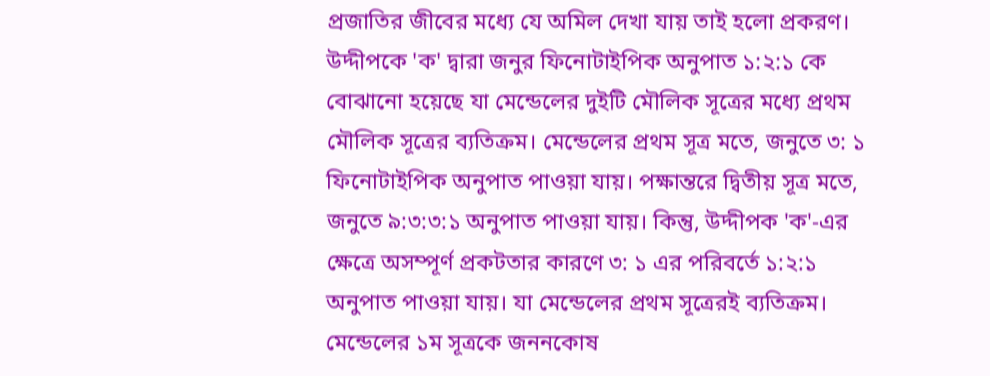প্রজাতির জীবের মধ্যে যে অমিল দেখা যায় তাই হলো প্রকরণ।
উদ্দীপকে 'ক' দ্বারা জনুর ফিনোটাইপিক অনুপাত ১:২:১ কে বোঝানো হয়েছে যা মেন্ডেলের দুইটি মৌলিক সূত্রের মধ্যে প্রথম মৌলিক সূত্রের ব্যতিক্রম। মেন্ডেলের প্রথম সূত্র মতে, জনুতে ৩: ১ ফিনোটাইপিক অনুপাত পাওয়া যায়। পক্ষান্তরে দ্বিতীয় সূত্র মতে, জনুতে ৯:৩:৩:১ অনুপাত পাওয়া যায়। কিন্তু, উদ্দীপক 'ক'-এর ক্ষেত্রে অসম্পূর্ণ প্রকটতার কারণে ৩: ১ এর পরিবর্তে ১:২:১ অনুপাত পাওয়া যায়। যা মেন্ডেলের প্রথম সূত্রেরই ব্যতিক্রম।
মেন্ডেলের ১ম সূত্রকে জননকোষ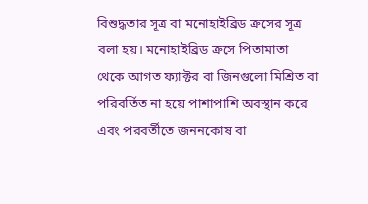বিশুদ্ধতার সূত্র বা মনোহাইব্রিড ক্রসের সূত্র বলা হয়। মনোহাইব্রিড ক্রসে পিতামাতা থেকে আগত ফ্যাক্টর বা জিনগুলো মিশ্রিত বা পরিবর্তিত না হয়ে পাশাপাশি অবস্থান করে এবং পরবর্তীতে জননকোষ বা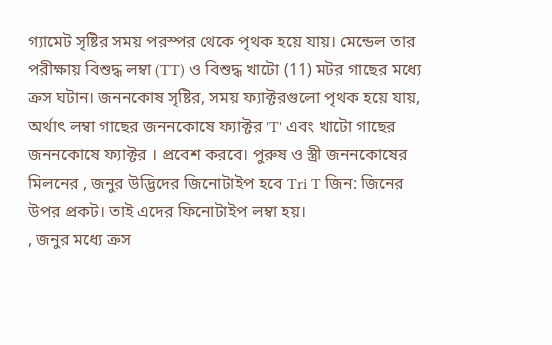গ্যামেট সৃষ্টির সময় পরস্পর থেকে পৃথক হয়ে যায়। মেন্ডেল তার পরীক্ষায় বিশুদ্ধ লম্বা (TT) ও বিশুদ্ধ খাটো (11) মটর গাছের মধ্যে ক্রস ঘটান। জননকোষ সৃষ্টির, সময় ফ্যাক্টরগুলো পৃথক হয়ে যায়, অর্থাৎ লম্বা গাছের জননকোষে ফ্যাক্টর 'T' এবং খাটো গাছের জননকোষে ফ্যাক্টর । প্রবেশ করবে। পুরুষ ও স্ত্রী জননকোষের মিলনের , জনুর উদ্ভিদের জিনোটাইপ হবে Tri T জিন: জিনের উপর প্রকট। তাই এদের ফিনোটাইপ লম্বা হয়।
, জনুর মধ্যে ক্রস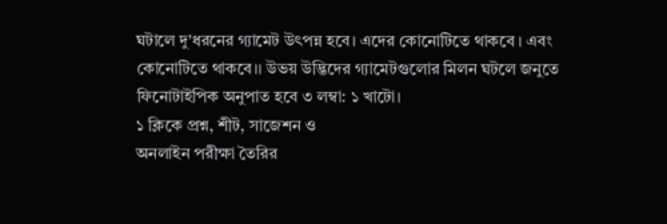ঘটালে দু'ধরনের গ্যামেট উৎপন্ন হবে। এদের কোনোটিতে থাকবে । এবং কোনোটিতে থাকবে।। উভয় উদ্ভিদের গ্যামেটগুলোর মিলন ঘটলে জনুতে ফিনোটাইপিক অনুপাত হবে ৩ লম্বা: ১ খাটো।
১ ক্লিকে প্রশ্ন, শীট, সাজেশন ও
অনলাইন পরীক্ষা তৈরির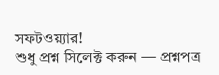সফটওয়্যার!
শুধু প্রশ্ন সিলেক্ট করুন — প্রশ্নপত্র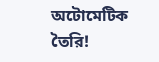অটোমেটিক তৈরি!